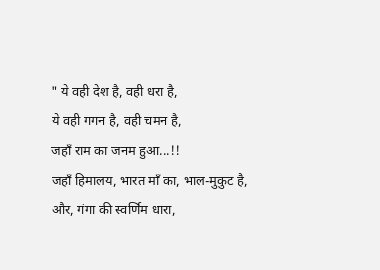" ये वही देश है, वही धरा है,
ये वही गगन है, वही चमन है,
जहाँ राम का जनम हुआ...!!
जहाँ हिमालय, भारत माँ का, भाल-मुकुट है,
और, गंगा की स्वर्णिम धारा,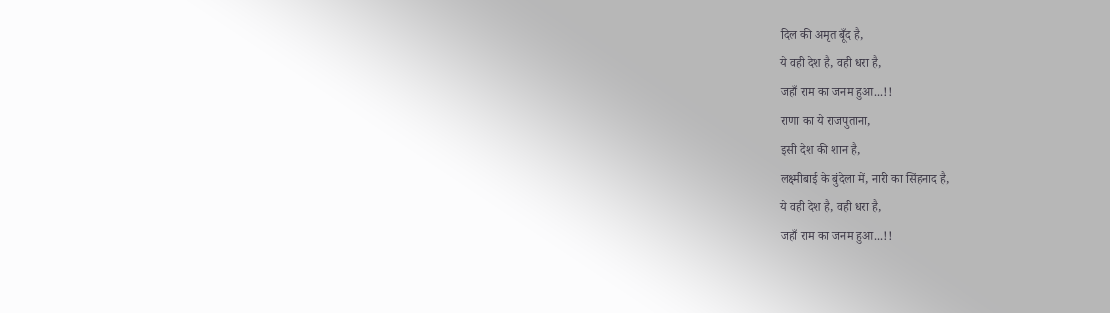दिल की अमृत बूँद है,
ये वही देश है, वही धरा है,
जहाँ राम का जनम हुआ...!!
राणा का ये राजपुताना,
इसी देश की शान है,
लक्ष्मीबाई के बुंदेला में, नारी का सिंहनाद है,
ये वही देश है, वही धरा है,
जहाँ राम का जनम हुआ...!!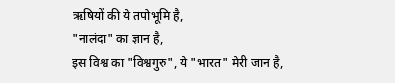ऋषियों की ये तपोभूमि है,
"नालंदा" का ज्ञान है,
इस विश्व का "विश्वगुरु", ये "भारत" मेरी जान है,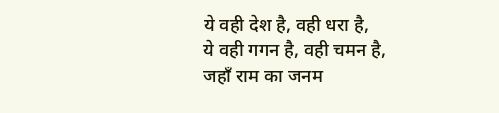ये वही देश है, वही धरा है,
ये वही गगन है, वही चमन है,
जहाँ राम का जनम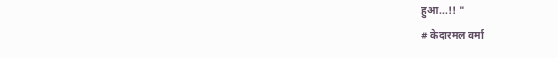हुआ...!! "
# केदारमल वर्मा